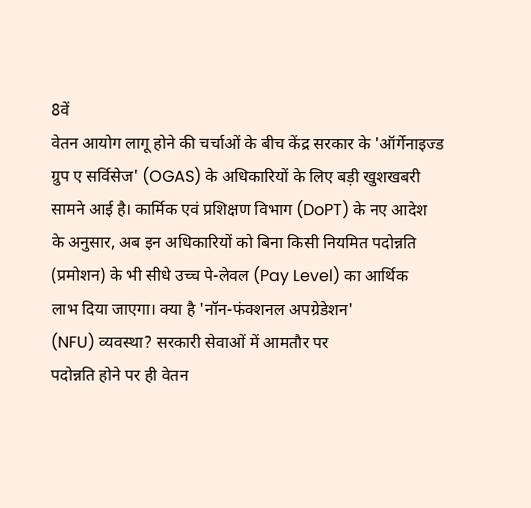8वें
वेतन आयोग लागू होने की चर्चाओं के बीच केंद्र सरकार के 'ऑर्गेनाइज्ड
ग्रुप ए सर्विसेज' (OGAS) के अधिकारियों के लिए बड़ी खुशखबरी
सामने आई है। कार्मिक एवं प्रशिक्षण विभाग (DoPT) के नए आदेश
के अनुसार, अब इन अधिकारियों को बिना किसी नियमित पदोन्नति
(प्रमोशन) के भी सीधे उच्च पे-लेवल (Pay Level) का आर्थिक
लाभ दिया जाएगा। क्या है 'नॉन-फंक्शनल अपग्रेडेशन'
(NFU) व्यवस्था? सरकारी सेवाओं में आमतौर पर
पदोन्नति होने पर ही वेतन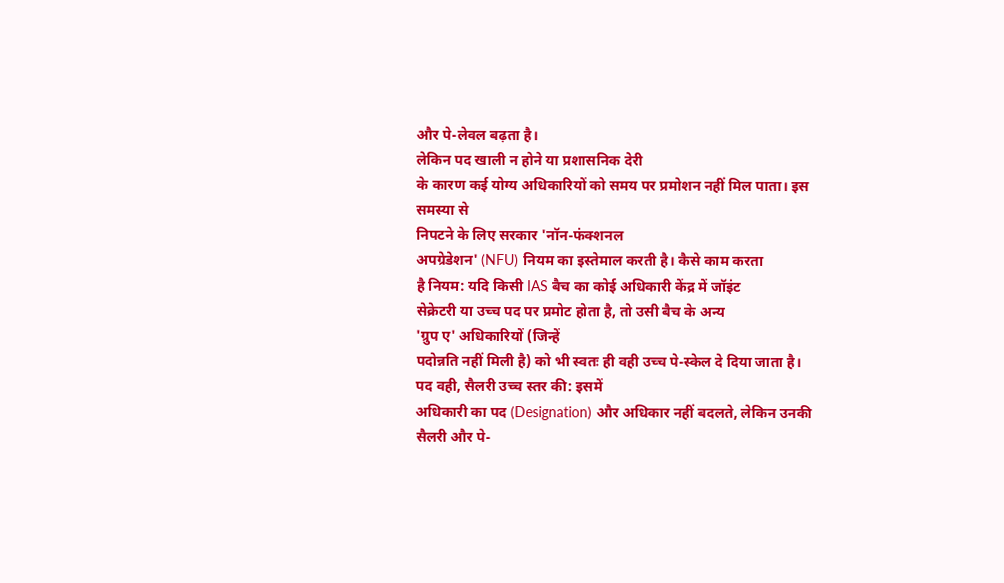और पे-लेवल बढ़ता है।
लेकिन पद खाली न होने या प्रशासनिक देरी
के कारण कई योग्य अधिकारियों को समय पर प्रमोशन नहीं मिल पाता। इस समस्या से
निपटने के लिए सरकार 'नॉन-फंक्शनल
अपग्रेडेशन' (NFU) नियम का इस्तेमाल करती है। कैसे काम करता
है नियम: यदि किसी IAS बैच का कोई अधिकारी केंद्र में जॉइंट
सेक्रेटरी या उच्च पद पर प्रमोट होता है, तो उसी बैच के अन्य
'ग्रुप ए' अधिकारियों (जिन्हें
पदोन्नति नहीं मिली है) को भी स्वतः ही वही उच्च पे-स्केल दे दिया जाता है।
पद वही, सैलरी उच्च स्तर की: इसमें
अधिकारी का पद (Designation) और अधिकार नहीं बदलते, लेकिन उनकी सैलरी और पे-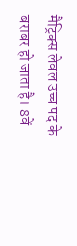मैट्रिक्स लेवल उच्च पद के बराबर हो जाता है। 8वें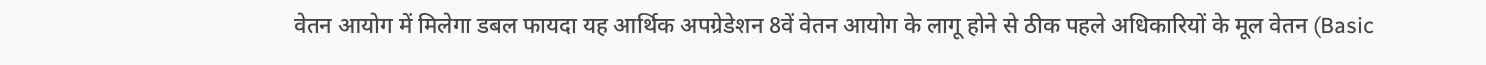वेतन आयोग में मिलेगा डबल फायदा यह आर्थिक अपग्रेडेशन 8वें वेतन आयोग के लागू होने से ठीक पहले अधिकारियों के मूल वेतन (Basic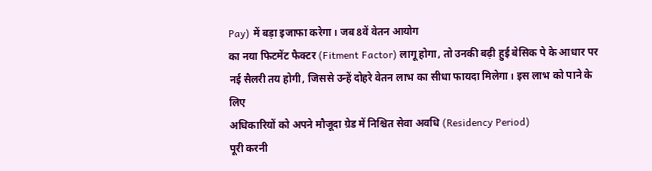Pay) में बड़ा इजाफा करेगा। जब 8वें वेतन आयोग
का नया फिटमेंट फैक्टर (Fitment Factor) लागू होगा, तो उनकी बढ़ी हुई बेसिक पे के आधार पर नई सैलरी तय होगी, जिससे उन्हें दोहरे वेतन लाभ का सीधा फायदा मिलेगा। इस लाभ को पाने के लिए
अधिकारियों को अपने मौजूदा ग्रेड में निश्चित सेवा अवधि (Residency Period)
पूरी करनी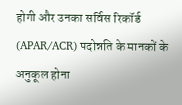होगी और उनका सर्विस रिकॉर्ड (APAR/ACR) पदोन्नति के मानकों के अनुकूल होना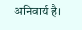अनिवार्य है।